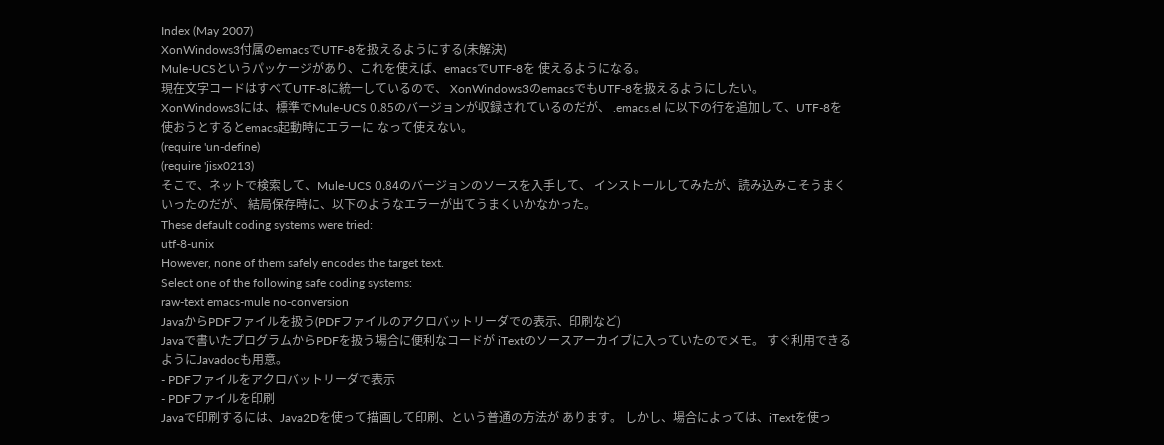Index (May 2007)
XonWindows3付属のemacsでUTF-8を扱えるようにする(未解決)
Mule-UCSというパッケージがあり、これを使えば、emacsでUTF-8を 使えるようになる。
現在文字コードはすべてUTF-8に統一しているので、 XonWindows3のemacsでもUTF-8を扱えるようにしたい。
XonWindows3には、標準でMule-UCS 0.85のバージョンが収録されているのだが、 .emacs.el に以下の行を追加して、UTF-8を使おうとするとemacs起動時にエラーに なって使えない。
(require 'un-define)
(require 'jisx0213)
そこで、ネットで検索して、Mule-UCS 0.84のバージョンのソースを入手して、 インストールしてみたが、読み込みこそうまくいったのだが、 結局保存時に、以下のようなエラーが出てうまくいかなかった。
These default coding systems were tried:
utf-8-unix
However, none of them safely encodes the target text.
Select one of the following safe coding systems:
raw-text emacs-mule no-conversion
JavaからPDFファイルを扱う(PDFファイルのアクロバットリーダでの表示、印刷など)
Javaで書いたプログラムからPDFを扱う場合に便利なコードが iTextのソースアーカイブに入っていたのでメモ。 すぐ利用できるようにJavadocも用意。
- PDFファイルをアクロバットリーダで表示
- PDFファイルを印刷
Javaで印刷するには、Java2Dを使って描画して印刷、という普通の方法が あります。 しかし、場合によっては、iTextを使っ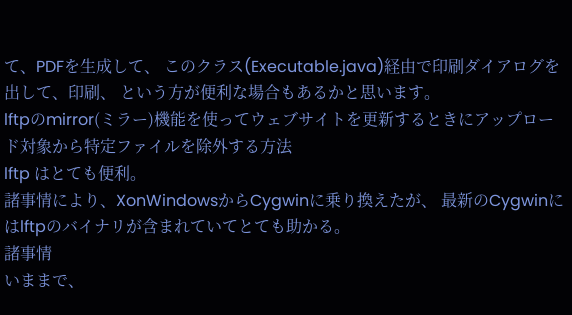て、PDFを生成して、 このクラス(Executable.java)経由で印刷ダイアログを出して、印刷、 という方が便利な場合もあるかと思います。
lftpのmirror(ミラー)機能を使ってウェブサイトを更新するときにアップロード対象から特定ファイルを除外する方法
lftp はとても便利。
諸事情により、XonWindowsからCygwinに乗り換えたが、 最新のCygwinにはlftpのバイナリが含まれていてとても助かる。
諸事情
いままで、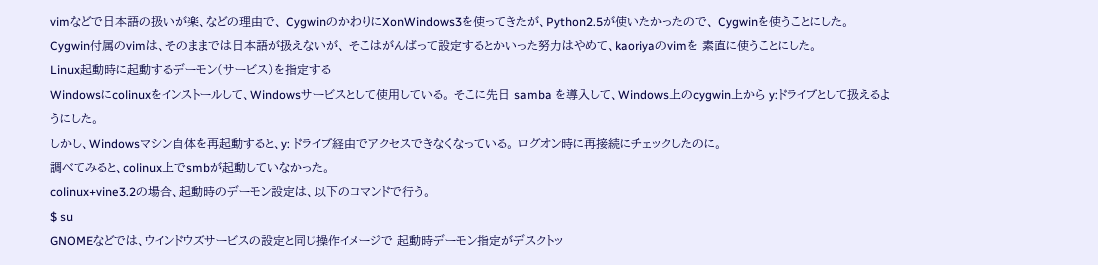vimなどで日本語の扱いが楽、などの理由で、 CygwinのかわりにXonWindows3を使ってきたが、Python2.5が使いたかったので、 Cygwinを使うことにした。
Cygwin付属のvimは、そのままでは日本語が扱えないが、 そこはがんばって設定するとかいった努力はやめて、kaoriyaのvimを 素直に使うことにした。
Linux起動時に起動するデーモン(サービス)を指定する
Windowsにcolinuxをインストールして、Windowsサービスとして使用している。 そこに先日 samba を導入して、Windows上のcygwin上から y:ドライブとして扱えるようにした。
しかし、Windowsマシン自体を再起動すると、y: ドライブ経由でアクセスできなくなっている。 ログオン時に再接続にチェックしたのに。
調べてみると、colinux上でsmbが起動していなかった。
colinux+vine3.2の場合、起動時のデーモン設定は、以下のコマンドで行う。
$ su
GNOMEなどでは、ウインドウズサービスの設定と同じ操作イメージで 起動時デーモン指定がデスクトッ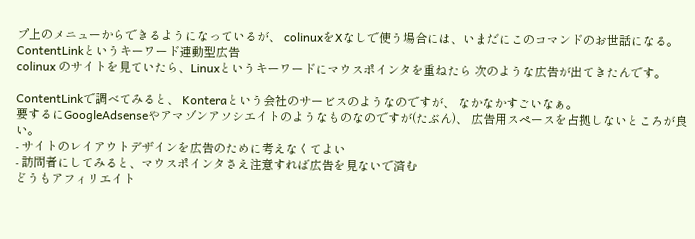プ上のメニューからできるようになっているが、 colinuxをXなしで使う場合には、いまだにこのコマンドのお世話になる。
ContentLinkというキーワード連動型広告
colinux のサイトを見ていたら、Linuxというキーワードにマウスポインタを重ねたら 次のような広告が出てきたんです。

ContentLinkで調べてみると、 Konteraという会社のサービスのようなのですが、 なかなかすごいなぁ。
要するにGoogleAdsenseやアマゾンアソシエイトのようなものなのですが(たぶん)、 広告用スペースを占拠しないところが良い。
- サイトのレイアウトデザインを広告のために考えなくてよい
- 訪問者にしてみると、マウスポインタさえ注意すれば広告を見ないで済む
どうもアフィリエイト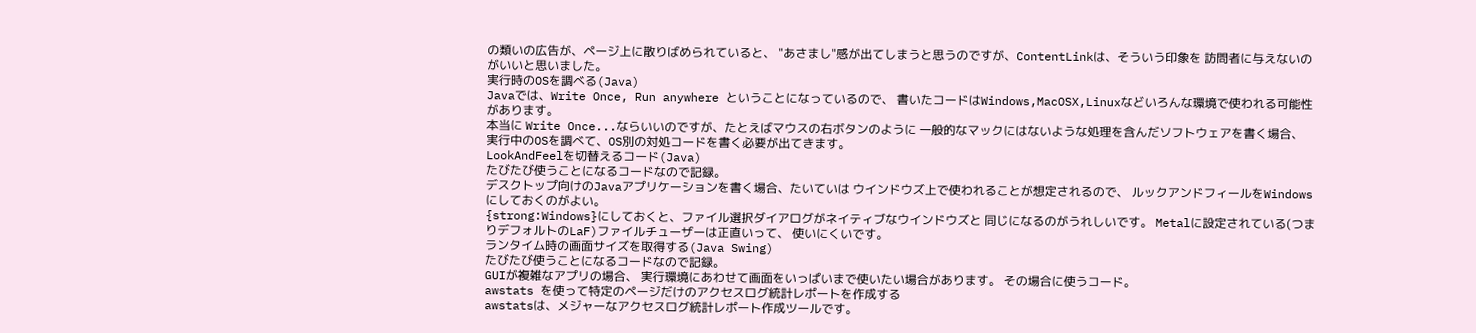の類いの広告が、ページ上に散りばめられていると、 "あさまし"感が出てしまうと思うのですが、ContentLinkは、そういう印象を 訪問者に与えないのがいいと思いました。
実行時のOSを調べる(Java)
Javaでは、Write Once, Run anywhere ということになっているので、 書いたコードはWindows,MacOSX,Linuxなどいろんな環境で使われる可能性があります。
本当に Write Once...ならいいのですが、たとえばマウスの右ボタンのように 一般的なマックにはないような処理を含んだソフトウェアを書く場合、 実行中のOSを調べて、OS別の対処コードを書く必要が出てきます。
LookAndFeelを切替えるコード(Java)
たびたび使うことになるコードなので記録。
デスクトップ向けのJavaアプリケーションを書く場合、たいていは ウインドウズ上で使われることが想定されるので、 ルックアンドフィールをWindowsにしておくのがよい。
{strong:Windows}にしておくと、ファイル選択ダイアログがネイティブなウインドウズと 同じになるのがうれしいです。 Metalに設定されている(つまりデフォルトのLaF)ファイルチューザーは正直いって、 使いにくいです。
ランタイム時の画面サイズを取得する(Java Swing)
たびたび使うことになるコードなので記録。
GUIが複雑なアプリの場合、 実行環境にあわせて画面をいっぱいまで使いたい場合があります。 その場合に使うコード。
awstats を使って特定のページだけのアクセスログ統計レポートを作成する
awstatsは、メジャーなアクセスログ統計レポート作成ツールです。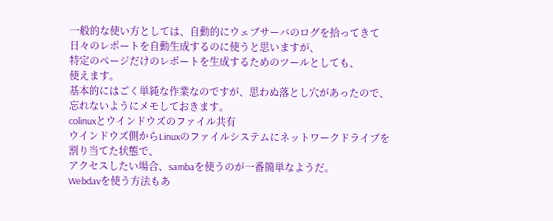一般的な使い方としては、自動的にウェブサーバのログを拾ってきて
日々のレポートを自動生成するのに使うと思いますが、
特定のページだけのレポートを生成するためのツールとしても、
使えます。
基本的にはごく単純な作業なのですが、思わぬ落とし穴があったので、 忘れないようにメモしておきます。
colinuxとウインドウズのファイル共有
ウインドウズ側からLinuxのファイルシステムにネットワークドライブを割り当てた状態で、
アクセスしたい場合、sambaを使うのが一番簡単なようだ。
Webdavを使う方法もあ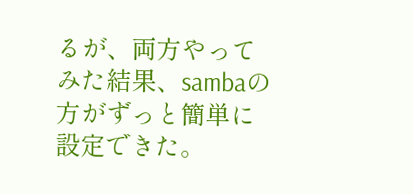るが、両方やってみた結果、sambaの方がずっと簡単に設定できた。